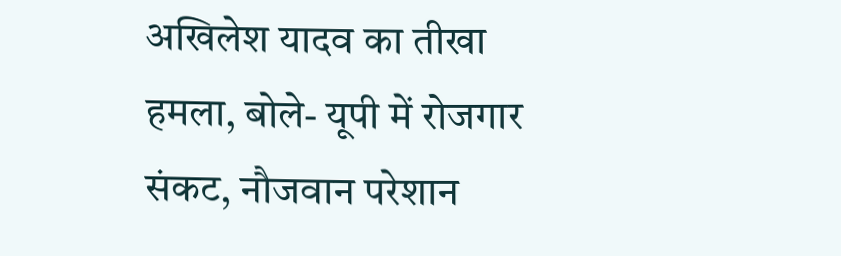अखिलेश यादव का तीखा हमला, बोले- यूपी में रोजगार संकट, नौजवान परेशान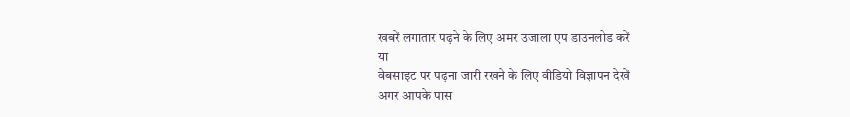खबरें लगातार पढ़ने के लिए अमर उजाला एप डाउनलोड करें
या
वेबसाइट पर पढ़ना जारी रखने के लिए वीडियो विज्ञापन देखें
अगर आपके पास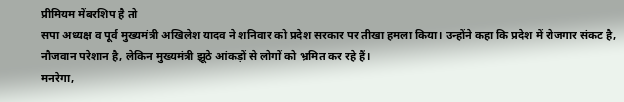प्रीमियम मेंबरशिप है तो
सपा अध्यक्ष व पूर्व मुख्यमंत्री अखिलेश यादव ने शनिवार को प्रदेश सरकार पर तीखा हमला किया। उन्होंने कहा कि प्रदेश में रोजगार संकट है, नौजवान परेशान है, लेकिन मुख्यमंत्री झूठे आंकड़ों से लोगों को भ्रमित कर रहे हैं।
मनरेगा,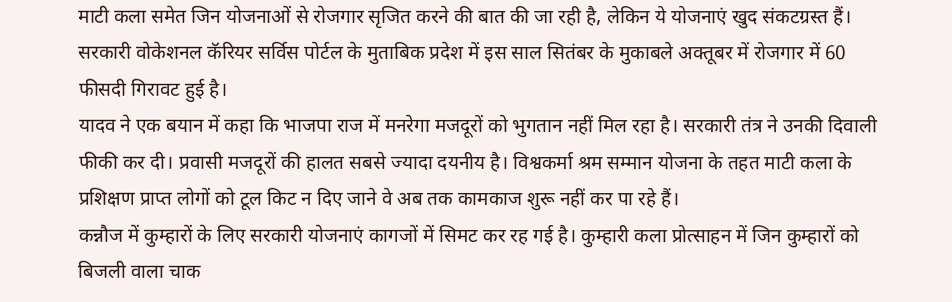माटी कला समेत जिन योजनाओं से रोजगार सृजित करने की बात की जा रही है, लेकिन ये योजनाएं खुद संकटग्रस्त हैं। सरकारी वोकेशनल कॅरियर सर्विस पोर्टल के मुताबिक प्रदेश में इस साल सितंबर के मुकाबले अक्तूबर में रोजगार में 60 फीसदी गिरावट हुई है।
यादव ने एक बयान में कहा कि भाजपा राज में मनरेगा मजदूरों को भुगतान नहीं मिल रहा है। सरकारी तंत्र ने उनकी दिवाली फीकी कर दी। प्रवासी मजदूरों की हालत सबसे ज्यादा दयनीय है। विश्वकर्मा श्रम सम्मान योजना के तहत माटी कला के प्रशिक्षण प्राप्त लोगों को टूल किट न दिए जाने वे अब तक कामकाज शुरू नहीं कर पा रहे हैं।
कन्नौज में कुम्हारों के लिए सरकारी योजनाएं कागजों में सिमट कर रह गई है। कुम्हारी कला प्रोत्साहन में जिन कुम्हारों को बिजली वाला चाक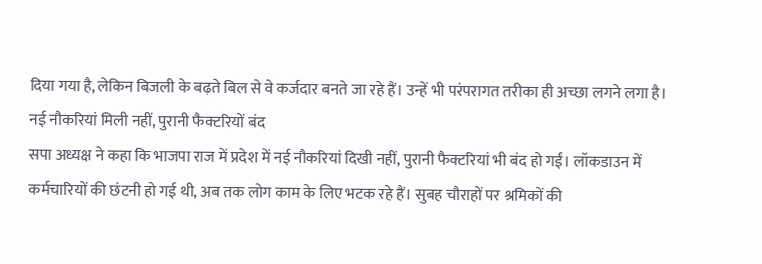दिया गया है, लेकिन बिजली के बढ़ते बिल से वे कर्जदार बनते जा रहे हैं। उन्हें भी परंपरागत तरीका ही अच्छा लगने लगा है।
नई नौकरियां मिली नहीं, पुरानी फैक्टरियों बंद
सपा अध्यक्ष ने कहा कि भाजपा राज में प्रदेश में नई नौकरियां दिखी नहीं, पुरानी फैक्टरियां भी बंद हो गईं। लॉकडाउन में कर्मचारियों की छंटनी हो गई थी, अब तक लोग काम के लिए भटक रहे हैं। सुबह चौराहों पर श्रमिकों की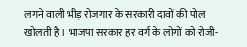लगने वाली भीड़ रोजगार के सरकारी दावों की पोल खोलती है। भाजपा सरकार हर वर्ग के लोगों को रोजी-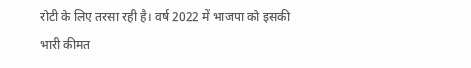रोटी के लिए तरसा रही है। वर्ष 2022 में भाजपा को इसकी भारी कीमत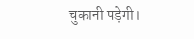चुकानी पड़ेगी।